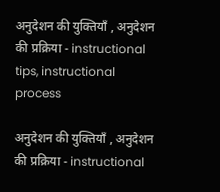अनुदेशन की युक्तियाँ , अनुदेशन की प्रक्रिया - instructional tips, instructional process

अनुदेशन की युक्तियाँ , अनुदेशन की प्रक्रिया - instructional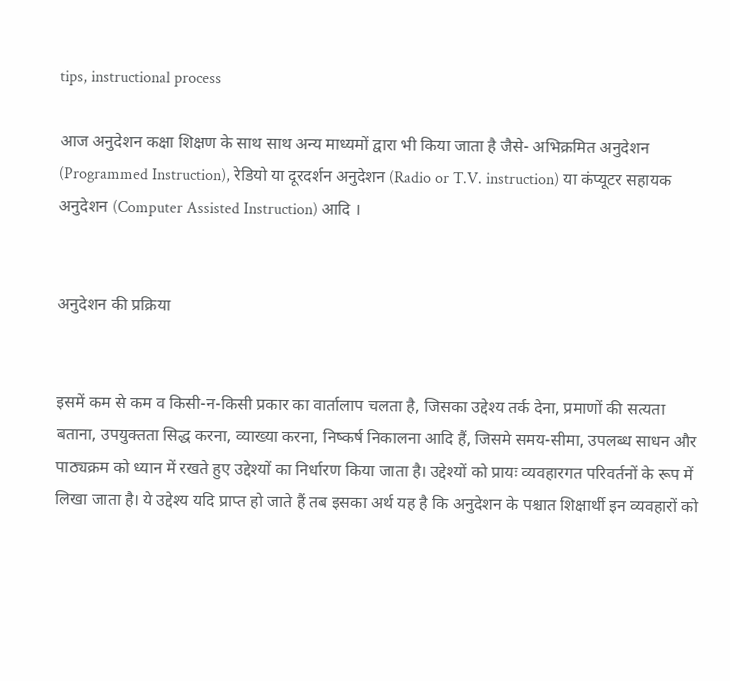tips, instructional process

आज अनुदेशन कक्षा शिक्षण के साथ साथ अन्य माध्यमों द्वारा भी किया जाता है जैसे- अभिक्रमित अनुदेशन (Programmed Instruction), रेडियो या दूरदर्शन अनुदेशन (Radio or T.V. instruction) या कंप्यूटर सहायक अनुदेशन (Computer Assisted Instruction) आदि ।


अनुदेशन की प्रक्रिया


इसमें कम से कम व किसी-न-किसी प्रकार का वार्तालाप चलता है, जिसका उद्देश्य तर्क देना, प्रमाणों की सत्यता बताना, उपयुक्तता सिद्ध करना, व्याख्या करना, निष्कर्ष निकालना आदि हैं, जिसमे समय-सीमा, उपलब्ध साधन और पाठ्यक्रम को ध्यान में रखते हुए उद्देश्यों का निर्धारण किया जाता है। उद्देश्यों को प्रायः व्यवहारगत परिवर्तनों के रूप में लिखा जाता है। ये उद्देश्य यदि प्राप्त हो जाते हैं तब इसका अर्थ यह है कि अनुदेशन के पश्चात शिक्षार्थी इन व्यवहारों को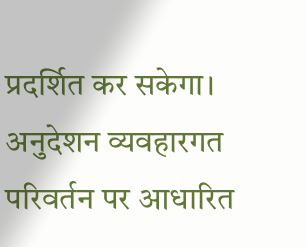प्रदर्शित कर सकेगा। अनुदेशन व्यवहारगत परिवर्तन पर आधारित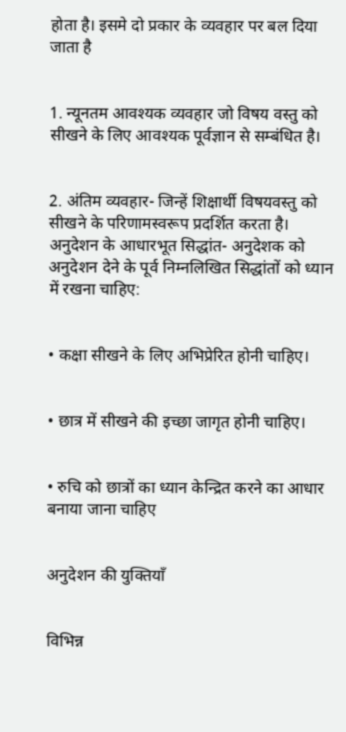होता है। इसमे दो प्रकार के व्यवहार पर बल दिया जाता है


1. न्यूनतम आवश्यक व्यवहार जो विषय वस्तु को सीखने के लिए आवश्यक पूर्वज्ञान से सम्बंधित है।


2. अंतिम व्यवहार- जिन्हें शिक्षार्थी विषयवस्तु को सीखने के परिणामस्वरूप प्रदर्शित करता है। अनुदेशन के आधारभूत सिद्धांत- अनुदेशक को अनुदेशन देने के पूर्व निम्नलिखित सिद्धांतों को ध्यान में रखना चाहिए:


• कक्षा सीखने के लिए अभिप्रेरित होनी चाहिए।


• छात्र में सीखने की इच्छा जागृत होनी चाहिए।


• रुचि को छात्रों का ध्यान केन्द्रित करने का आधार बनाया जाना चाहिए


अनुदेशन की युक्तियाँ


विभिन्न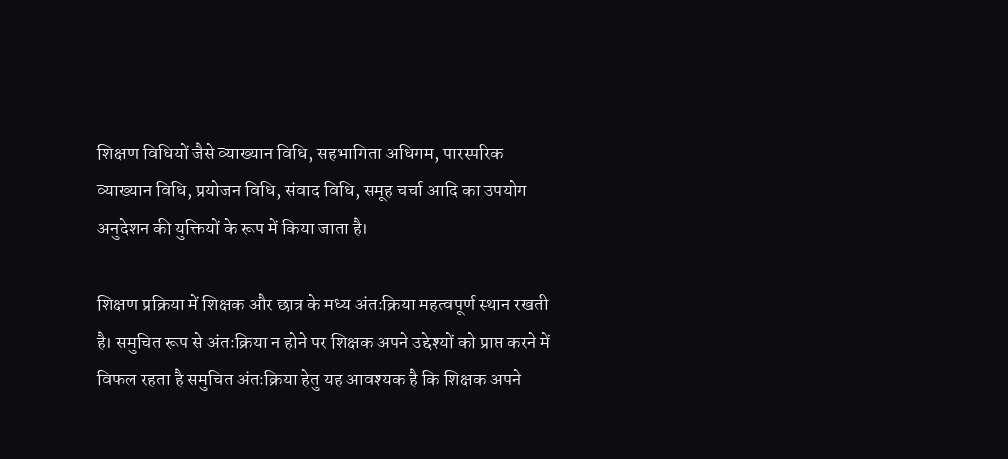शिक्षण विधियों जैसे व्याख्यान विधि, सहभागिता अधिगम, पारस्परिक व्याख्यान विधि, प्रयोजन विधि, संवाद विधि, समूह चर्चा आदि का उपयोग अनुदेशन की युक्तियों के रूप में किया जाता है।

शिक्षण प्रक्रिया में शिक्षक और छात्र के मध्य अंतःक्रिया महत्वपूर्ण स्थान रखती है। समुचित रूप से अंतःक्रिया न होने पर शिक्षक अपने उद्देश्यों को प्राप्त करने में विफल रहता है समुचित अंतःक्रिया हेतु यह आवश्यक है कि शिक्षक अपने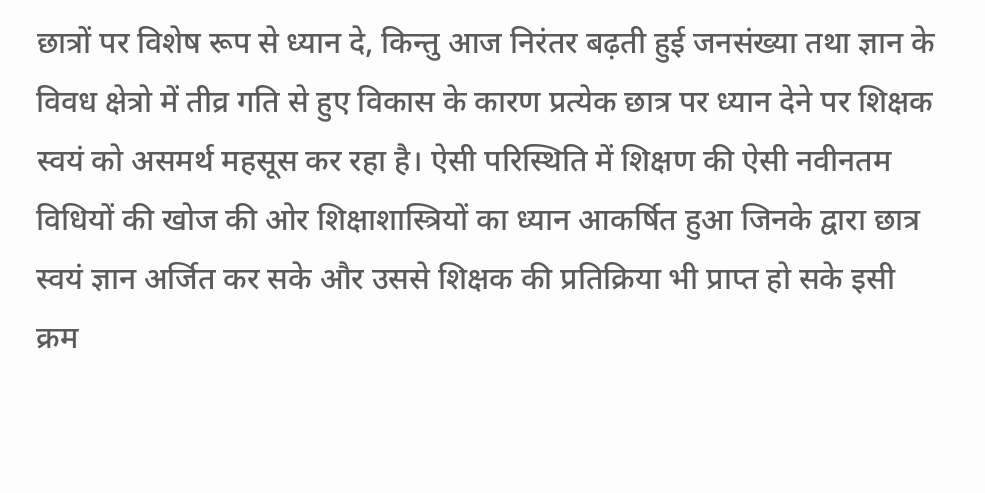छात्रों पर विशेष रूप से ध्यान दे, किन्तु आज निरंतर बढ़ती हुई जनसंख्या तथा ज्ञान के विवध क्षेत्रो में तीव्र गति से हुए विकास के कारण प्रत्येक छात्र पर ध्यान देने पर शिक्षक स्वयं को असमर्थ महसूस कर रहा है। ऐसी परिस्थिति में शिक्षण की ऐसी नवीनतम विधियों की खोज की ओर शिक्षाशास्त्रियों का ध्यान आकर्षित हुआ जिनके द्वारा छात्र स्वयं ज्ञान अर्जित कर सके और उससे शिक्षक की प्रतिक्रिया भी प्राप्त हो सके इसी क्रम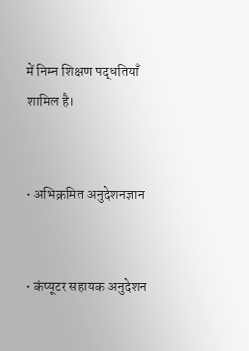में निम्न शिक्षण पद्धतियाँ शामिल है।


• अभिक्रमित अनुदेशनज्ञान


• कंप्यूटर सहायक अनुदेशन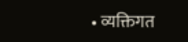• व्यक्तिगत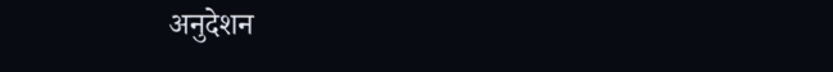अनुदेशन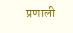प्रणाली